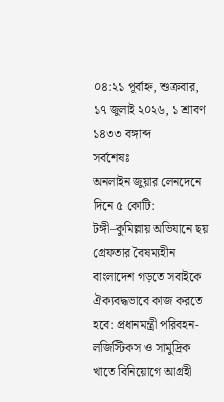০৪:২১ পূর্বাহ্ন, শুক্রবার, ১৭ জুলাই ২০২৬, ১ শ্রাবণ ১৪৩৩ বঙ্গাব্দ
সর্বশেষঃ
অনলাইন জুয়ার লেনদেনে দিনে ৫ কোটি: টঙ্গী–কুমিল্লায় অভিযানে ছয় গ্রেফতার বৈষম্যহীন বাংলাদেশ গড়তে সবাইকে ঐক্যবদ্ধভাবে কাজ করতে হবে: প্রধানমন্ত্রী পরিবহন-লজিস্টিকস ও সামুদ্রিক খাতে বিনিয়োগে আগ্রহী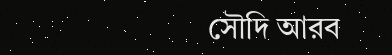সৌদি আরব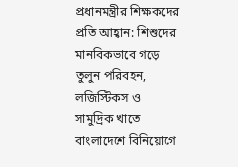প্রধানমন্ত্রীর শিক্ষকদের প্রতি আহ্বান: শিশুদের মানবিকভাবে গড়ে তুলুন পরিবহন, লজিস্টিকস ও সামুদ্রিক খাতে বাংলাদেশে বিনিয়োগে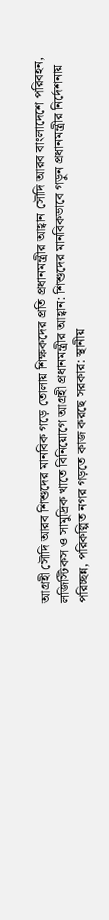আগ্রহী সৌদি আরব শিশুদের মানবিক গড়ে তোলায় শিক্ষকদের প্রতি প্রধানমন্ত্রীর আহ্বান সৌদি আরব বাংলাদেশে পরিবহন, লজিস্টিকস ও সামুদ্রিক খাতে বিনিয়োগে আগ্রহী প্রধানমন্ত্রীর আহ্বান: শিশুদের মানবিকভাবে গড়ুন প্রধানমন্ত্রীর নির্দেশনায় পরিচ্ছন্ন, পরিকল্পিত নগর গড়তে কাজ করছে সরকার: স্থানীয়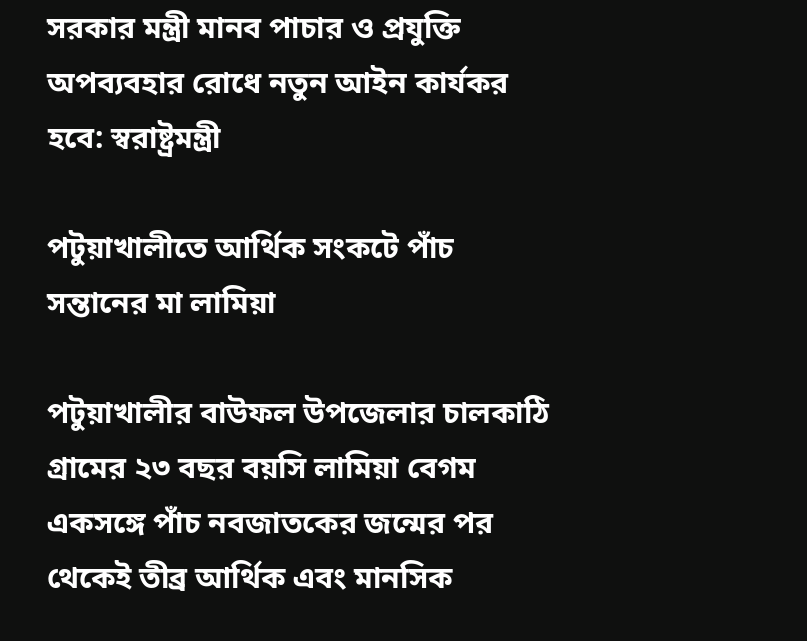সরকার মন্ত্রী মানব পাচার ও প্রযুক্তি অপব্যবহার রোধে নতুন আইন কার্যকর হবে: স্বরাষ্ট্রমন্ত্রী

পটুয়াখালীতে আর্থিক সংকটে পাঁচ সন্তানের মা লামিয়া

পটুয়াখালীর বাউফল উপজেলার চালকাঠি গ্রামের ২৩ বছর বয়সি লামিয়া বেগম একসঙ্গে পাঁচ নবজাতকের জন্মের পর থেকেই তীব্র আর্থিক এবং মানসিক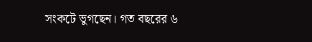সংকটে ভুগছেন। গত বছরের ৬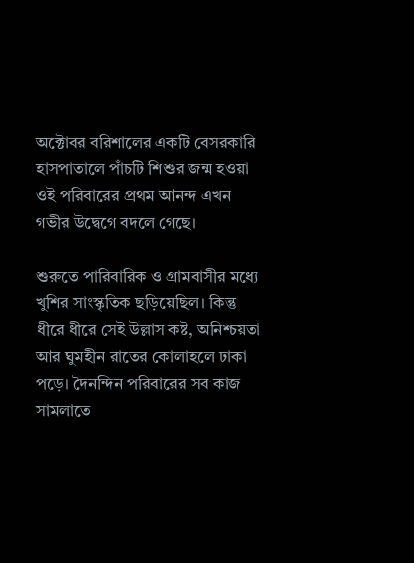অক্টোবর বরিশালের একটি বেসরকারি হাসপাতালে পাঁচটি শিশুর জন্ম হওয়া ওই পরিবারের প্রথম আনন্দ এখন গভীর উদ্বেগে বদলে গেছে।

শুরুতে পারিবারিক ও গ্রামবাসীর মধ্যে খুশির সাংস্কৃতিক ছড়িয়েছিল। কিন্তু ধীরে ধীরে সেই উল্লাস কষ্ট, অনিশ্চয়তা আর ঘুমহীন রাতের কোলাহলে ঢাকা পড়ে। দৈনন্দিন পরিবারের সব কাজ সামলাতে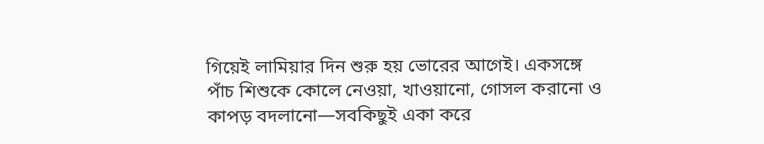গিয়েই লামিয়ার দিন শুরু হয় ভোরের আগেই। একসঙ্গে পাঁচ শিশুকে কোলে নেওয়া, খাওয়ানো, গোসল করানো ও কাপড় বদলানো—সবকিছুই একা করে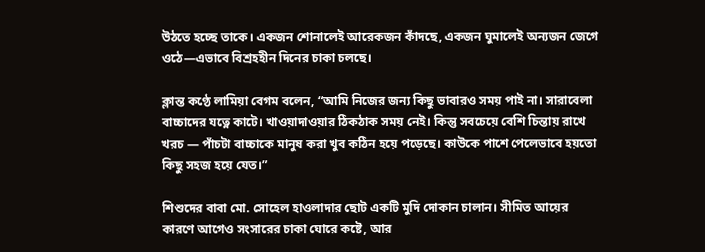উঠতে হচ্ছে তাকে। একজন শোনালেই আরেকজন কাঁদছে, একজন ঘুমালেই অন্যজন জেগে ওঠে—এভাবে বিশ্রহহীন দিনের চাকা চলছে।

ক্লান্ত কণ্ঠে লামিয়া বেগম বলেন, “আমি নিজের জন্য কিছু ভাবারও সময় পাই না। সারাবেলা বাচ্চাদের যত্নে কাটে। খাওয়াদাওয়ার ঠিকঠাক সময় নেই। কিন্তু সবচেয়ে বেশি চিন্তায় রাখে খরচ — পাঁচটা বাচ্চাকে মানুষ করা খুব কঠিন হয়ে পড়েছে। কাউকে পাশে পেলেভাবে হয়তো কিছু সহজ হয়ে যেত।”

শিশুদের বাবা মো. সোহেল হাওলাদার ছোট একটি মুদি দোকান চালান। সীমিত আয়ের কারণে আগেও সংসারের চাকা ঘোরে কষ্টে, আর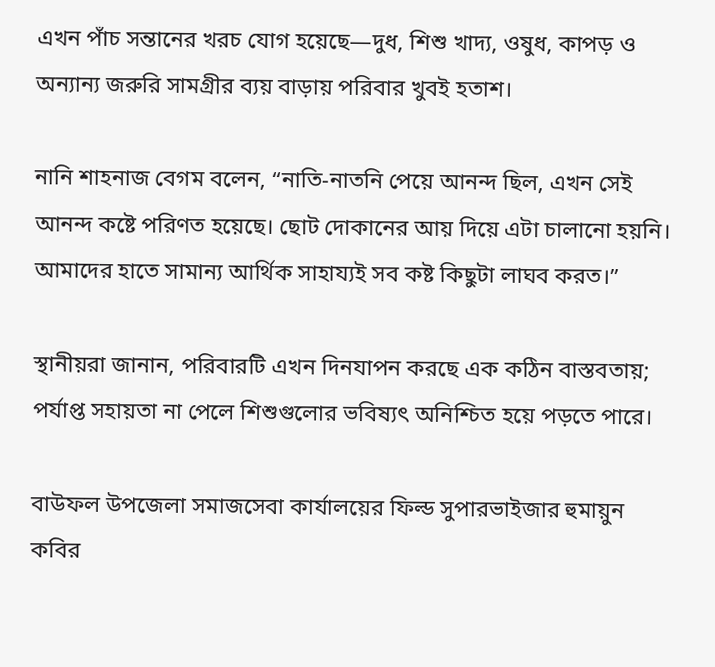এখন পাঁচ সন্তানের খরচ যোগ হয়েছে—দুধ, শিশু খাদ্য, ওষুধ, কাপড় ও অন্যান্য জরুরি সামগ্রীর ব্যয় বাড়ায় পরিবার খুবই হতাশ।

নানি শাহনাজ বেগম বলেন, “নাতি-নাতনি পেয়ে আনন্দ ছিল, এখন সেই আনন্দ কষ্টে পরিণত হয়েছে। ছোট দোকানের আয় দিয়ে এটা চালানো হয়নি। আমাদের হাতে সামান্য আর্থিক সাহায্যই সব কষ্ট কিছুটা লাঘব করত।”

স্থানীয়রা জানান, পরিবারটি এখন দিনযাপন করছে এক কঠিন বাস্তবতায়; পর্যাপ্ত সহায়তা না পেলে শিশুগুলোর ভবিষ্যৎ অনিশ্চিত হয়ে পড়তে পারে।

বাউফল উপজেলা সমাজসেবা কার্যালয়ের ফিল্ড সুপারভাইজার হুমায়ুন কবির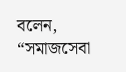বলেন, “সমাজসেবা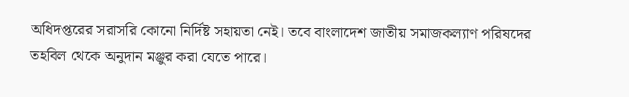অধিদপ্তরের সরাসরি কোনো নির্দিষ্ট সহায়তা নেই। তবে বাংলাদেশ জাতীয় সমাজকল্যাণ পরিষদের তহবিল থেকে অনুদান মঞ্জুর করা যেতে পারে।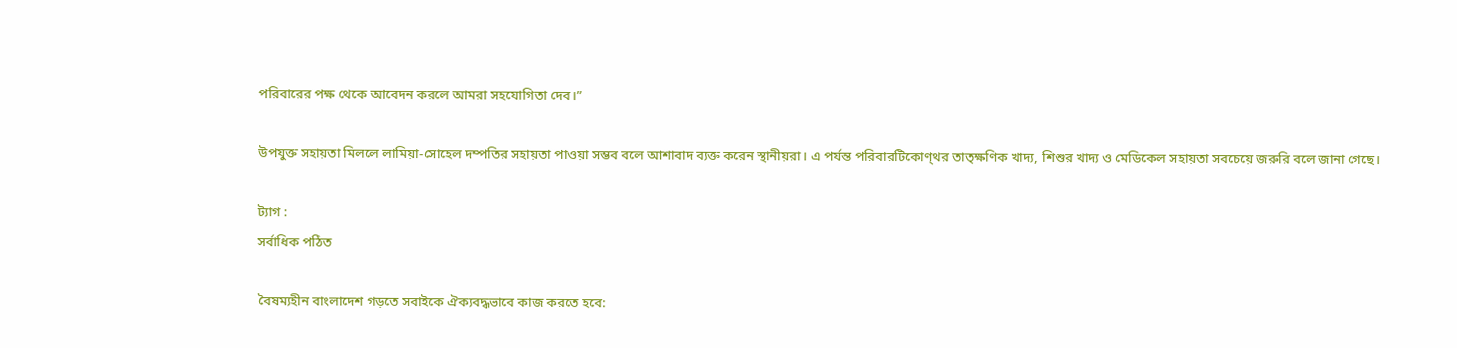পরিবারের পক্ষ থেকে আবেদন করলে আমরা সহযোগিতা দেব।”

উপযুক্ত সহায়তা মিললে লামিয়া-সোহেল দম্পতির সহায়তা পাওয়া সম্ভব বলে আশাবাদ ব্যক্ত করেন স্থানীয়রা। এ পর্যন্ত পরিবারটিকোণ্থর তাত্ক্ষণিক খাদ্য, শিশুর খাদ্য ও মেডিকেল সহায়তা সবচেয়ে জরুরি বলে জানা গেছে।

ট্যাগ :
সর্বাধিক পঠিত

বৈষম্যহীন বাংলাদেশ গড়তে সবাইকে ঐক্যবদ্ধভাবে কাজ করতে হবে: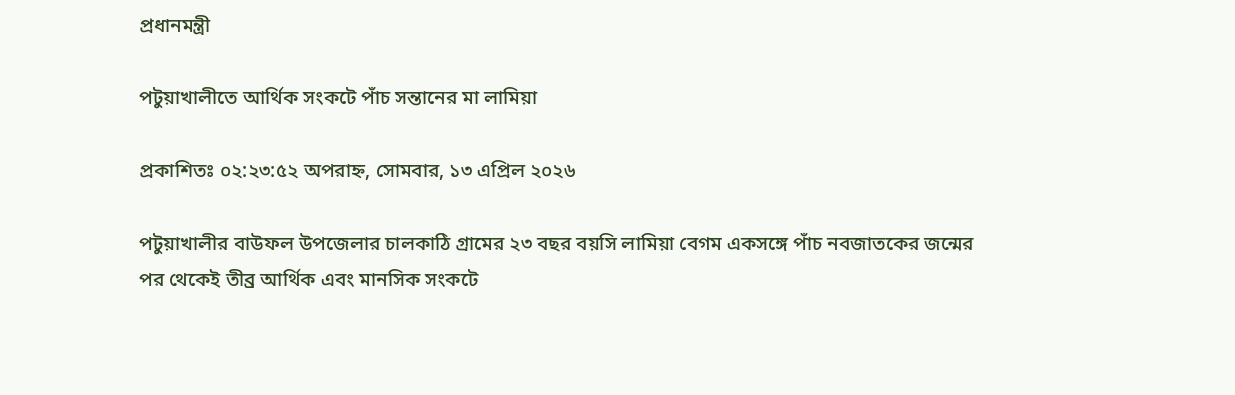প্রধানমন্ত্রী

পটুয়াখালীতে আর্থিক সংকটে পাঁচ সন্তানের মা লামিয়া

প্রকাশিতঃ ০২:২৩:৫২ অপরাহ্ন, সোমবার, ১৩ এপ্রিল ২০২৬

পটুয়াখালীর বাউফল উপজেলার চালকাঠি গ্রামের ২৩ বছর বয়সি লামিয়া বেগম একসঙ্গে পাঁচ নবজাতকের জন্মের পর থেকেই তীব্র আর্থিক এবং মানসিক সংকটে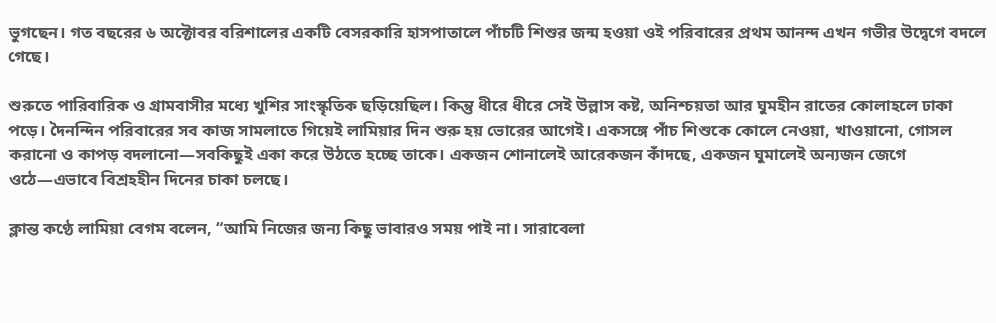ভুগছেন। গত বছরের ৬ অক্টোবর বরিশালের একটি বেসরকারি হাসপাতালে পাঁচটি শিশুর জন্ম হওয়া ওই পরিবারের প্রথম আনন্দ এখন গভীর উদ্বেগে বদলে গেছে।

শুরুতে পারিবারিক ও গ্রামবাসীর মধ্যে খুশির সাংস্কৃতিক ছড়িয়েছিল। কিন্তু ধীরে ধীরে সেই উল্লাস কষ্ট, অনিশ্চয়তা আর ঘুমহীন রাতের কোলাহলে ঢাকা পড়ে। দৈনন্দিন পরিবারের সব কাজ সামলাতে গিয়েই লামিয়ার দিন শুরু হয় ভোরের আগেই। একসঙ্গে পাঁচ শিশুকে কোলে নেওয়া, খাওয়ানো, গোসল করানো ও কাপড় বদলানো—সবকিছুই একা করে উঠতে হচ্ছে তাকে। একজন শোনালেই আরেকজন কাঁদছে, একজন ঘুমালেই অন্যজন জেগে ওঠে—এভাবে বিশ্রহহীন দিনের চাকা চলছে।

ক্লান্ত কণ্ঠে লামিয়া বেগম বলেন, “আমি নিজের জন্য কিছু ভাবারও সময় পাই না। সারাবেলা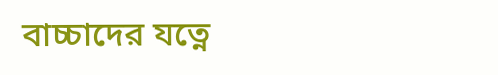বাচ্চাদের যত্নে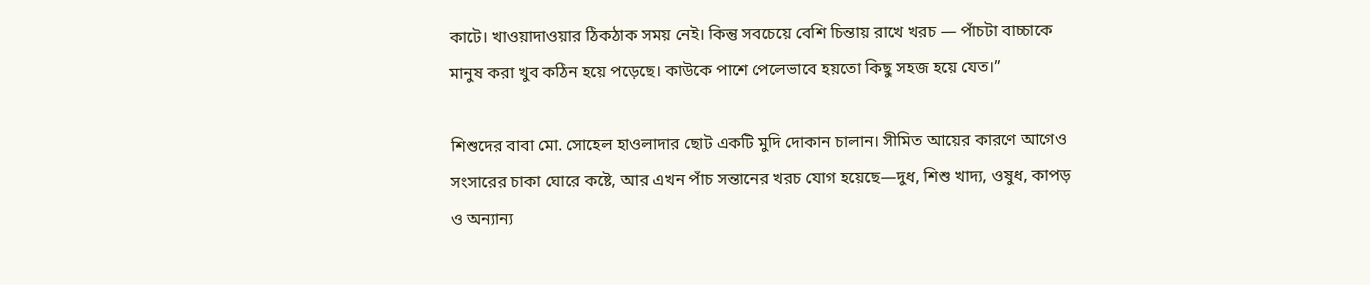কাটে। খাওয়াদাওয়ার ঠিকঠাক সময় নেই। কিন্তু সবচেয়ে বেশি চিন্তায় রাখে খরচ — পাঁচটা বাচ্চাকে মানুষ করা খুব কঠিন হয়ে পড়েছে। কাউকে পাশে পেলেভাবে হয়তো কিছু সহজ হয়ে যেত।”

শিশুদের বাবা মো. সোহেল হাওলাদার ছোট একটি মুদি দোকান চালান। সীমিত আয়ের কারণে আগেও সংসারের চাকা ঘোরে কষ্টে, আর এখন পাঁচ সন্তানের খরচ যোগ হয়েছে—দুধ, শিশু খাদ্য, ওষুধ, কাপড় ও অন্যান্য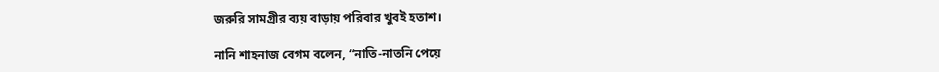জরুরি সামগ্রীর ব্যয় বাড়ায় পরিবার খুবই হতাশ।

নানি শাহনাজ বেগম বলেন, “নাতি-নাতনি পেয়ে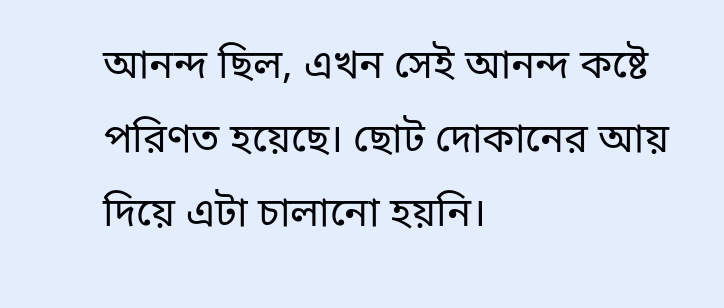আনন্দ ছিল, এখন সেই আনন্দ কষ্টে পরিণত হয়েছে। ছোট দোকানের আয় দিয়ে এটা চালানো হয়নি।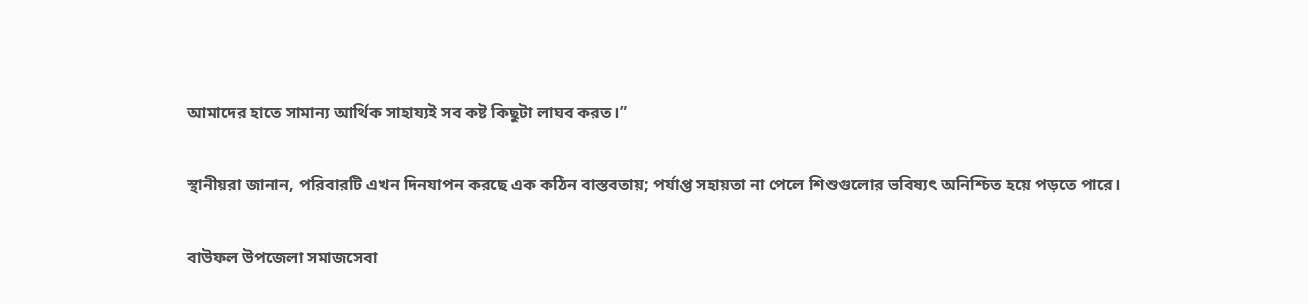আমাদের হাতে সামান্য আর্থিক সাহায্যই সব কষ্ট কিছুটা লাঘব করত।”

স্থানীয়রা জানান, পরিবারটি এখন দিনযাপন করছে এক কঠিন বাস্তবতায়; পর্যাপ্ত সহায়তা না পেলে শিশুগুলোর ভবিষ্যৎ অনিশ্চিত হয়ে পড়তে পারে।

বাউফল উপজেলা সমাজসেবা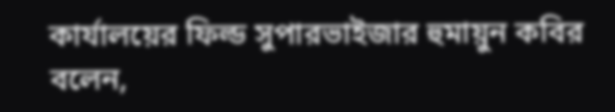কার্যালয়ের ফিল্ড সুপারভাইজার হুমায়ুন কবির বলেন,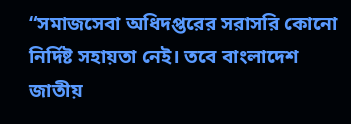“সমাজসেবা অধিদপ্তরের সরাসরি কোনো নির্দিষ্ট সহায়তা নেই। তবে বাংলাদেশ জাতীয়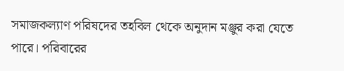সমাজকল্যাণ পরিষদের তহবিল থেকে অনুদান মঞ্জুর করা যেতে পারে। পরিবারের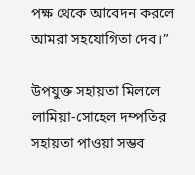পক্ষ থেকে আবেদন করলে আমরা সহযোগিতা দেব।”

উপযুক্ত সহায়তা মিললে লামিয়া-সোহেল দম্পতির সহায়তা পাওয়া সম্ভব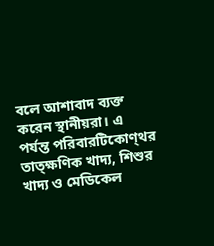বলে আশাবাদ ব্যক্ত করেন স্থানীয়রা। এ পর্যন্ত পরিবারটিকোণ্থর তাত্ক্ষণিক খাদ্য, শিশুর খাদ্য ও মেডিকেল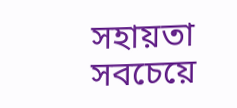সহায়তা সবচেয়ে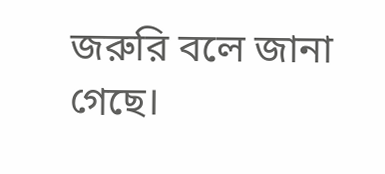জরুরি বলে জানা গেছে।